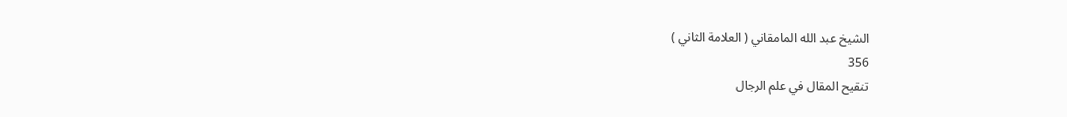الشيخ عبد الله المامقاني ( العلامة الثاني )
356
تنقيح المقال في علم الرجال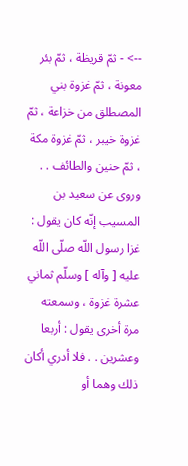--> - ثمّ قريظة ، ثمّ بئر معونة ، ثمّ غزوة بني المصطلق من خزاعة ، ثمّ غزوة خيبر ، ثمّ غزوة مكة ، ثمّ حنين والطائف . . وروى عن سعيد بن المسيب إنّه كان يقول : غزا رسول اللّه صلّى اللّه عليه [ وآله ] وسلّم ثماني عشرة غزوة ، وسمعته مرة أخرى يقول : أربعا وعشرين . . فلا أدري أكان ذلك وهما أو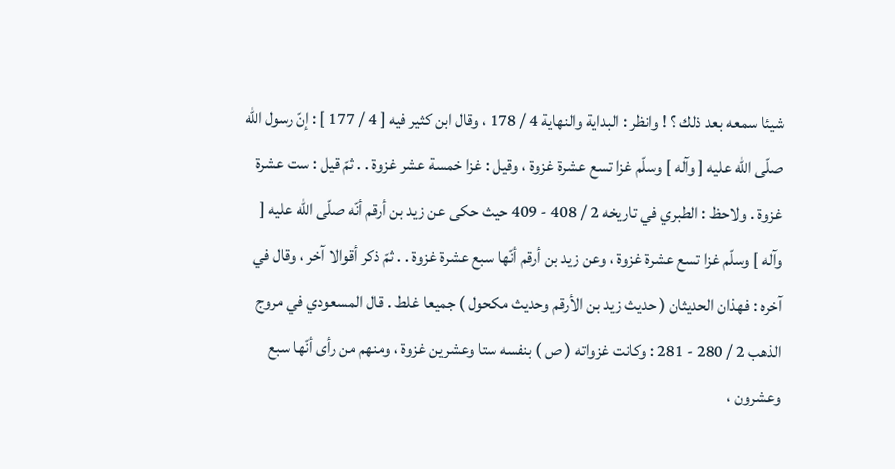شيئا سمعه بعد ذلك ؟ ! وانظر : البداية والنهاية 4 / 178 ، وقال ابن كثير فيه [ 4 / 177 ] : إنّ رسول اللّه صلّى اللّه عليه [ وآله ] وسلّم غزا تسع عشرة غزوة ، وقيل : غزا خمسة عشر غزوة . . ثمّ قيل : ست عشرة غزوة . ولاحظ : الطبري في تاريخه 2 / 408 - 409 حيث حكى عن زيد بن أرقم أنّه صلّى اللّه عليه [ وآله ] وسلّم غزا تسع عشرة غزوة ، وعن زيد بن أرقم أنّها سبع عشرة غزوة . . ثمّ ذكر أقوالا آخر ، وقال في آخره : فهذان الحديثان ( حديث زيد بن الأرقم وحديث مكحول ) جميعا غلط . قال المسعودي في مروج الذهب 2 / 280 - 281 : وكانت غزواته ( ص ) بنفسه ستا وعشرين غزوة ، ومنهم من رأى أنّها سبع وعشرون ،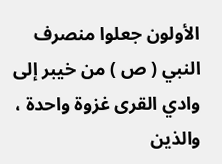الأولون جعلوا منصرف النبي ( ص ) من خيبر إلى وادي القرى غزوة واحدة ، والذين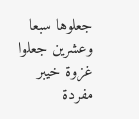جعلوها سبعا وعشرين جعلوا غزوة خيبر مفردة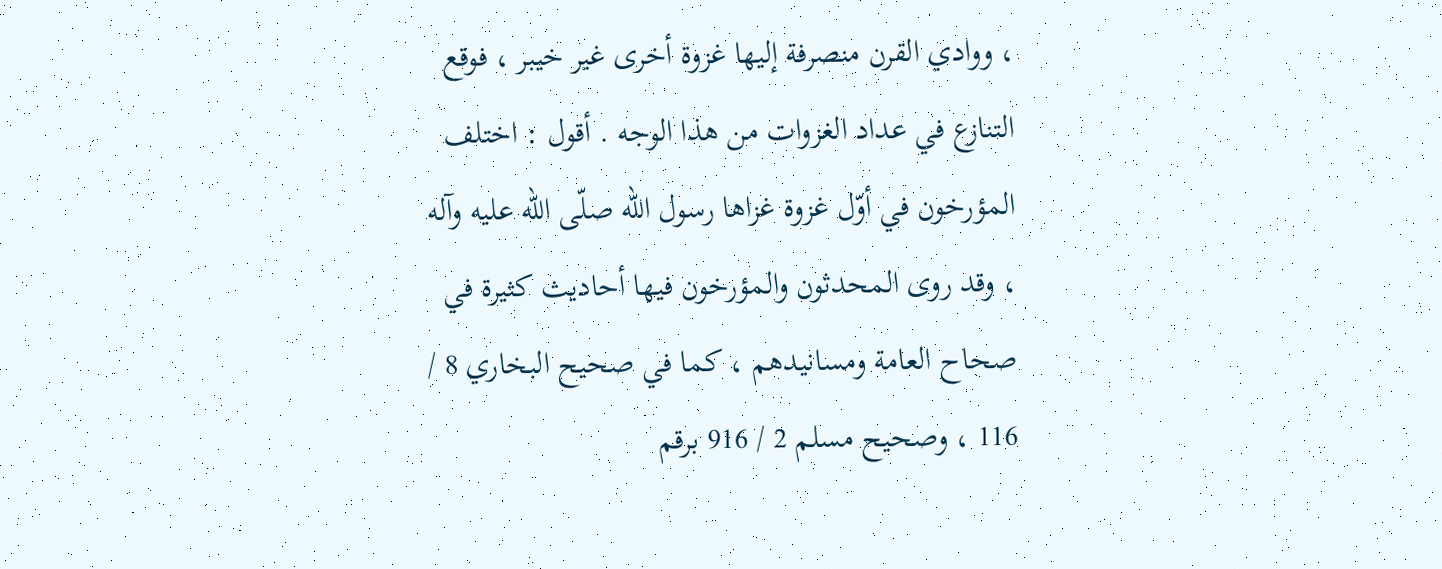، ووادي القرن منصرفة إليها غزوة أخرى غير خيبر ، فوقع التنازع في عداد الغزوات من هذا الوجه . أقول : اختلف المؤرخون في أوّل غزوة غزاها رسول اللّه صلّى اللّه عليه وآله ، وقد روى المحدثون والمؤرخون فيها أحاديث كثيرة في صحاح العامة ومسانيدهم ، كما في صحيح البخاري 8 / 116 ، وصحيح مسلم 2 / 916 برقم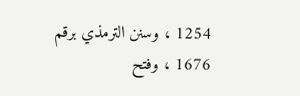1254 ، وسنن الترمذي برقم 1676 ، وفتح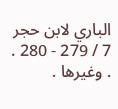الباري لابن حجر 7 / 279 - 280 . . وغيرها .